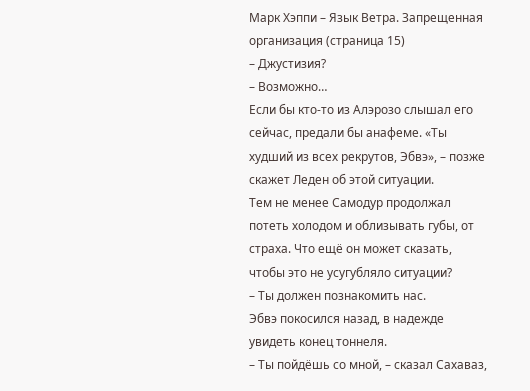Марк Хэппи – Язык Ветра. Запрещенная организация (страница 15)
– Джустизия?
– Возможно…
Если бы кто-то из Алэрозо слышал его сейчас, предали бы анафеме. «Ты худший из всех рекрутов, Эбвэ», – позже скажет Леден об этой ситуации.
Тем не менее Самодур продолжал потеть холодом и облизывать губы, от страха. Что ещё он может сказать, чтобы это не усугубляло ситуации?
– Ты должен познакомить нас.
Эбвэ покосился назад, в надежде увидеть конец тоннеля.
– Ты пойдёшь со мной, – сказал Сахаваз,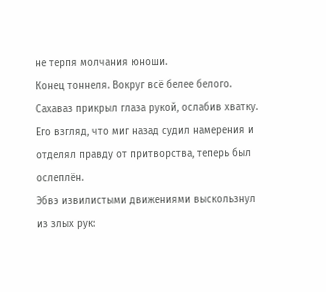не терпя молчания юноши.
Конец тоннеля. Вокруг всё белее белого.
Сахаваз прикрыл глаза рукой, ослабив хватку. Его взгляд, что миг назад судил намерения и отделял правду от притворства, теперь был ослеплён.
Эбвэ извилистыми движениями выскользнул из злых рук: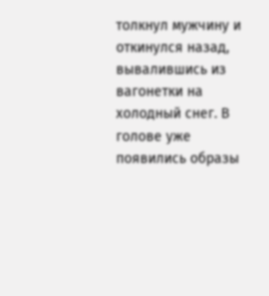толкнул мужчину и откинулся назад, вывалившись из вагонетки на холодный снег. В голове уже появились образы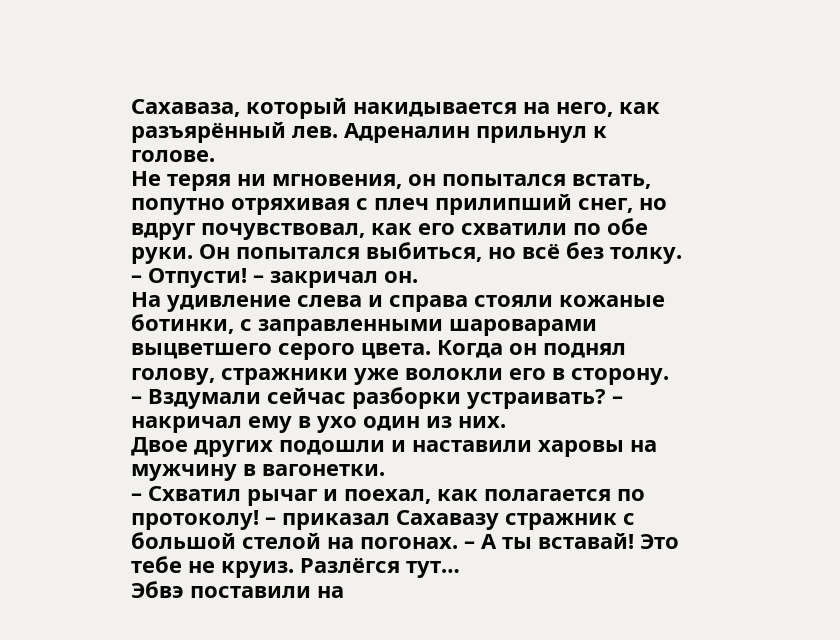Сахаваза, который накидывается на него, как разъярённый лев. Адреналин прильнул к голове.
Не теряя ни мгновения, он попытался встать, попутно отряхивая с плеч прилипший снег, но вдруг почувствовал, как его схватили по обе руки. Он попытался выбиться, но всё без толку.
– Отпусти! – закричал он.
На удивление слева и справа стояли кожаные ботинки, с заправленными шароварами выцветшего серого цвета. Когда он поднял голову, стражники уже волокли его в сторону.
– Вздумали сейчас разборки устраивать? – накричал ему в ухо один из них.
Двое других подошли и наставили харовы на мужчину в вагонетки.
– Схватил рычаг и поехал, как полагается по протоколу! – приказал Сахавазу стражник с большой стелой на погонах. – А ты вставай! Это тебе не круиз. Разлёгся тут…
Эбвэ поставили на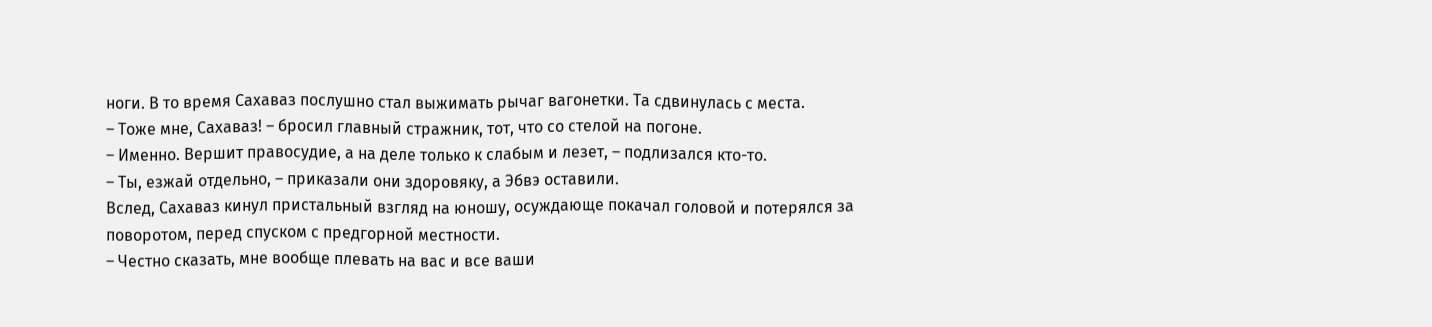ноги. В то время Сахаваз послушно стал выжимать рычаг вагонетки. Та сдвинулась с места.
– Тоже мне, Сахаваз! – бросил главный стражник, тот, что со стелой на погоне.
– Именно. Вершит правосудие, а на деле только к слабым и лезет, – подлизался кто-то.
– Ты, езжай отдельно, – приказали они здоровяку, а Эбвэ оставили.
Вслед, Сахаваз кинул пристальный взгляд на юношу, осуждающе покачал головой и потерялся за поворотом, перед спуском с предгорной местности.
– Честно сказать, мне вообще плевать на вас и все ваши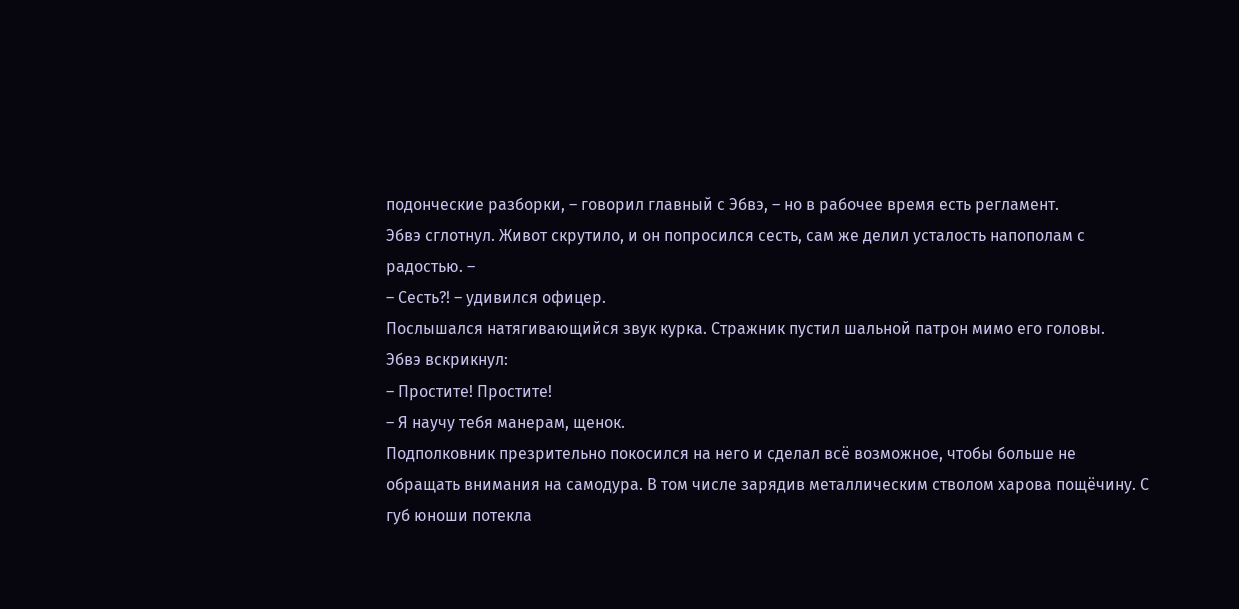подонческие разборки, – говорил главный с Эбвэ, – но в рабочее время есть регламент.
Эбвэ сглотнул. Живот скрутило, и он попросился сесть, сам же делил усталость напополам с радостью. –
– Сесть?! – удивился офицер.
Послышался натягивающийся звук курка. Стражник пустил шальной патрон мимо его головы.
Эбвэ вскрикнул:
– Простите! Простите!
– Я научу тебя манерам, щенок.
Подполковник презрительно покосился на него и сделал всё возможное, чтобы больше не обращать внимания на самодура. В том числе зарядив металлическим стволом харова пощёчину. С губ юноши потекла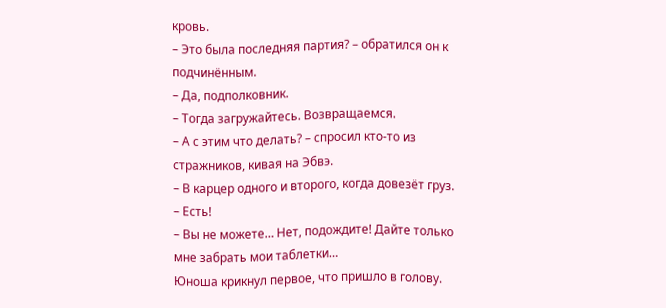кровь.
– Это была последняя партия? – обратился он к подчинённым.
– Да, подполковник.
– Тогда загружайтесь. Возвращаемся.
– А с этим что делать? – спросил кто-то из стражников, кивая на Эбвэ.
– В карцер одного и второго, когда довезёт груз.
– Есть!
– Вы не можете… Нет, подождите! Дайте только мне забрать мои таблетки…
Юноша крикнул первое, что пришло в голову.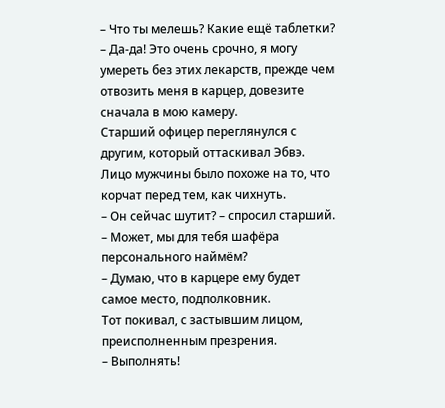– Что ты мелешь? Какие ещё таблетки?
– Да-да! Это очень срочно, я могу умереть без этих лекарств, прежде чем отвозить меня в карцер, довезите сначала в мою камеру.
Старший офицер переглянулся с другим, который оттаскивал Эбвэ. Лицо мужчины было похоже на то, что корчат перед тем, как чихнуть.
– Он сейчас шутит? – спросил старший. – Может, мы для тебя шафёра персонального наймём?
– Думаю, что в карцере ему будет самое место, подполковник.
Тот покивал, с застывшим лицом, преисполненным презрения.
– Выполнять!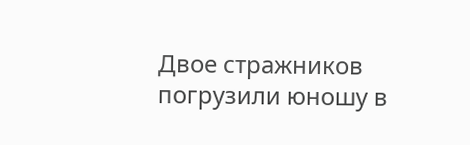Двое стражников погрузили юношу в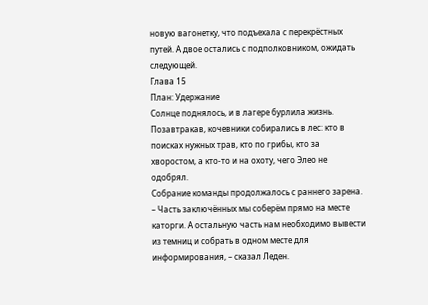новую вагонетку, что подъехала с перекрёстных путей. А двое остались с подполковником, ожидать следующей.
Глава 15
План: Удержание
Солнце поднялось, и в лагере бурлила жизнь. Позавтракав, кочевники собирались в лес: кто в поисках нужных трав, кто по грибы, кто за хворостом, а кто-то и на охоту, чего Элео не одобрял.
Собрание команды продолжалось с раннего зарена.
– Часть заключённых мы соберём прямо на месте каторги. А остальную часть нам необходимо вывести из темниц и собрать в одном месте для информирования, – сказал Леден.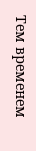Тем временем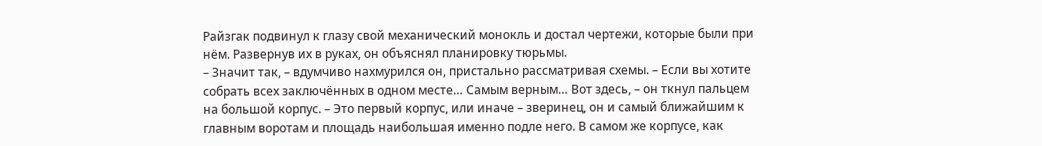Райзгак подвинул к глазу свой механический монокль и достал чертежи, которые были при нём. Развернув их в руках, он объяснял планировку тюрьмы.
– Значит так, – вдумчиво нахмурился он, пристально рассматривая схемы. – Если вы хотите собрать всех заключённых в одном месте… Самым верным… Вот здесь, – он ткнул пальцем на большой корпус. – Это первый корпус, или иначе – зверинец, он и самый ближайшим к главным воротам и площадь наибольшая именно подле него. В самом же корпусе, как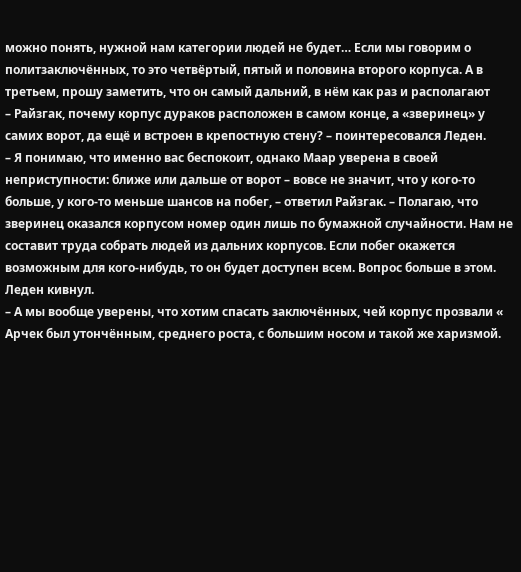можно понять, нужной нам категории людей не будет… Если мы говорим о политзаключённых, то это четвёртый, пятый и половина второго корпуса. А в третьем, прошу заметить, что он самый дальний, в нём как раз и располагают
– Райзгак, почему корпус дураков расположен в самом конце, а «зверинец» у самих ворот, да ещё и встроен в крепостную стену? – поинтересовался Леден.
– Я понимаю, что именно вас беспокоит, однако Маар уверена в своей неприступности: ближе или дальше от ворот – вовсе не значит, что у кого-то больше, у кого-то меньше шансов на побег, – ответил Райзгак. – Полагаю, что зверинец оказался корпусом номер один лишь по бумажной случайности. Нам не составит труда собрать людей из дальних корпусов. Если побег окажется возможным для кого-нибудь, то он будет доступен всем. Вопрос больше в этом.
Леден кивнул.
– А мы вообще уверены, что хотим спасать заключённых, чей корпус прозвали «
Арчек был утончённым, среднего роста, с большим носом и такой же харизмой.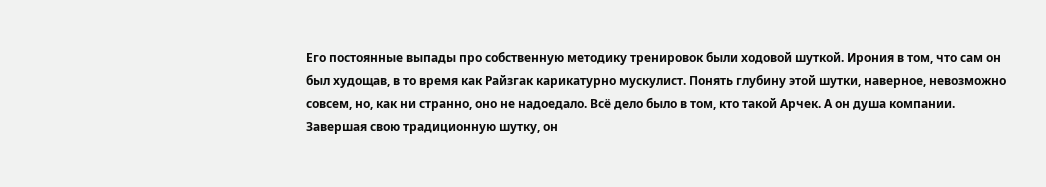Его постоянные выпады про собственную методику тренировок были ходовой шуткой. Ирония в том, что сам он был худощав, в то время как Райзгак карикатурно мускулист. Понять глубину этой шутки, наверное, невозможно совсем, но, как ни странно, оно не надоедало. Всё дело было в том, кто такой Арчек. А он душа компании.
Завершая свою традиционную шутку, он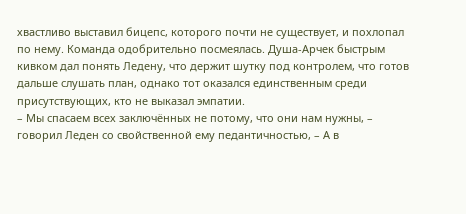хвастливо выставил бицепс, которого почти не существует, и похлопал по нему. Команда одобрительно посмеялась. Душа-Арчек быстрым кивком дал понять Ледену, что держит шутку под контролем, что готов дальше слушать план, однако тот оказался единственным среди присутствующих, кто не выказал эмпатии.
– Мы спасаем всех заключённых не потому, что они нам нужны, – говорил Леден со свойственной ему педантичностью, – А в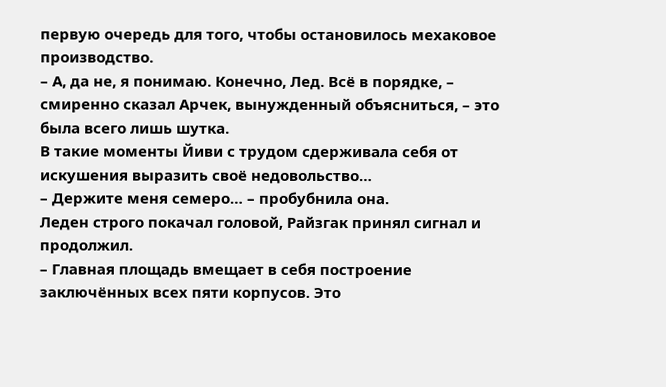первую очередь для того, чтобы остановилось мехаковое производство.
– А, да не, я понимаю. Конечно, Лед. Всё в порядке, – смиренно сказал Арчек, вынужденный объясниться, – это была всего лишь шутка.
В такие моменты Йиви с трудом сдерживала себя от искушения выразить своё недовольство…
– Держите меня семеро… – пробубнила она.
Леден строго покачал головой, Райзгак принял сигнал и продолжил.
– Главная площадь вмещает в себя построение заключённых всех пяти корпусов. Это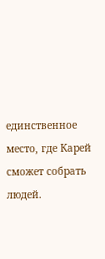единственное место, где Карей сможет собрать людей.